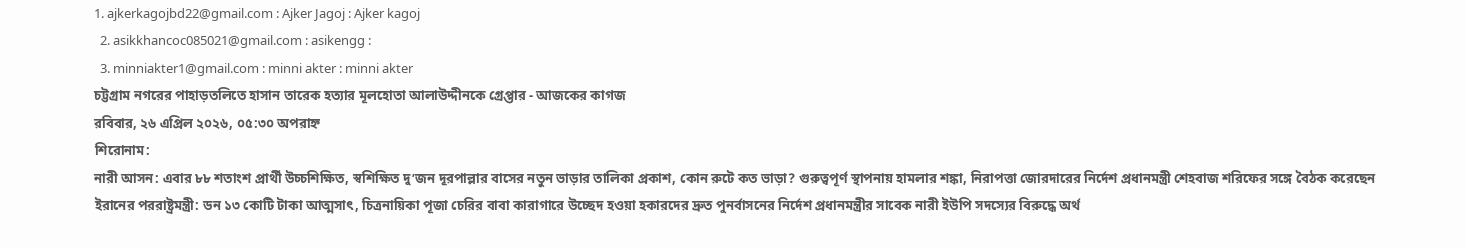1. ajkerkagojbd22@gmail.com : Ajker Jagoj : Ajker kagoj
  2. asikkhancoc085021@gmail.com : asikengg :
  3. minniakter1@gmail.com : minni akter : minni akter
চট্টগ্রাম নগরের পাহাড়তলিতে হাসান তারেক হত্যার মূলহোতা আলাউদ্দীনকে গ্রেপ্তার - আজকের কাগজ
রবিবার, ২৬ এপ্রিল ২০২৬, ০৫:৩০ অপরাহ্ন
শিরোনাম:
নারী আসন: এবার ৮৮ শতাংশ প্রার্থী উচ্চশিক্ষিত, স্বশিক্ষিত দু’জন দূরপাল্লার বাসের নতুন ভাড়ার তালিকা প্রকাশ, কোন রুটে কত ভাড়া? গুরুত্বপূর্ণ স্থাপনায় হামলার শঙ্কা, নিরাপত্তা জোরদারের নির্দেশ প্রধানমন্ত্রী শেহবাজ শরিফের সঙ্গে বৈঠক করেছেন ইরানের পররাষ্ট্রমন্ত্রী: ডন ১৩ কোটি টাকা আত্মসাৎ, চিত্রনায়িকা পূজা চেরির বাবা কারাগারে উচ্ছেদ হওয়া হকারদের দ্রুত পুনর্বাসনের নির্দেশ প্রধানমন্ত্রীর সাবেক নারী ইউপি সদস্যের বিরুদ্ধে অর্থ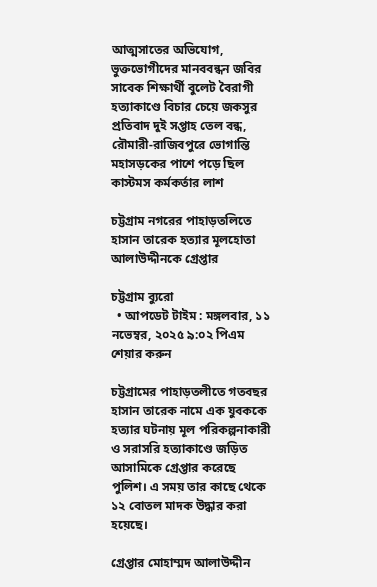আত্মসাতের অভিযোগ, ভুক্তভোগীদের মানববন্ধন জবির সাবেক শিক্ষার্থী বুলেট বৈরাগী হত্যাকাণ্ডে বিচার চেয়ে জকসুর প্রতিবাদ দুই সপ্তাহ তেল বন্ধ, রৌমারী-রাজিবপুরে ভোগান্তি মহাসড়কের পাশে পড়ে ছিল কাস্টমস কর্মকর্তার লাশ

চট্টগ্রাম নগরের পাহাড়তলিতে হাসান তারেক হত্যার মূলহোতা আলাউদ্দীনকে গ্রেপ্তার

চট্টগ্রাম ব্যুরো
  • আপডেট টাইম : মঙ্গলবার, ১১ নভেম্বর, ২০২৫ ৯:০২ পিএম
শেয়ার করুন

চট্টগ্রামের পাহাড়তলীতে গতবছর হাসান তারেক নামে এক যুবককে হত্যার ঘটনায় মূল পরিকল্পনাকারী ও সরাসরি হত্যাকাণ্ডে জড়িত আসামিকে গ্রেপ্তার করেছে পুলিশ। এ সময় তার কাছে থেকে ১২ বোতল মাদক উদ্ধার করা হয়েছে।

গ্রেপ্তার মোহাম্মদ আলাউদ্দীন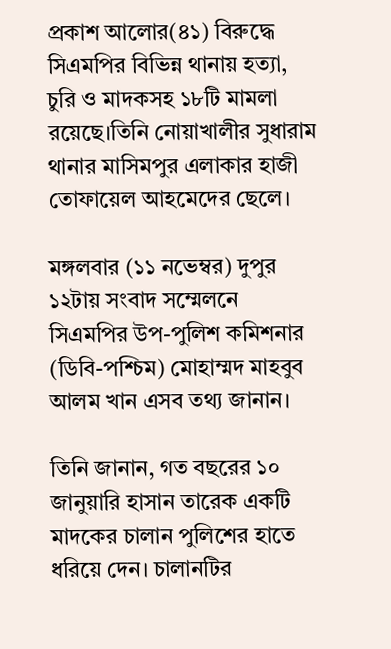প্রকাশ আলোর(৪১) বিরুদ্ধে সিএমপির বিভিন্ন থানায় হত্যা, চুরি ও মাদকসহ ১৮টি মামলা রয়েছে।তিনি নোয়াখালীর সুধারাম থানার মাসিমপুর এলাকার হাজী তোফায়েল আহমেদের ছেলে।

মঙ্গলবার (১১ নভেম্বর) দুপুর ১২টায় সংবাদ সম্মেলনে সিএমপির উপ-পুলিশ কমিশনার (ডিবি-পশ্চিম) মোহাম্মদ মাহবুব আলম খান এসব তথ্য জানান।

তিনি জানান, গত বছরের ১০ জানুয়ারি হাসান তারেক একটি মাদকের চালান পুলিশের হাতে ধরিয়ে দেন। চালানটির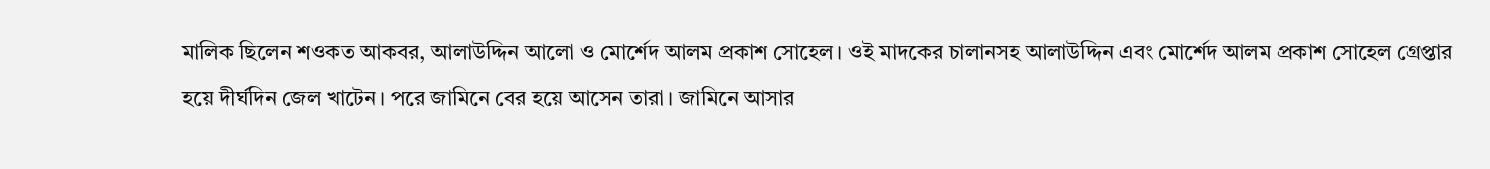মালিক ছিলেন শওকত আকবর, আলাউদ্দিন আলো ও মোর্শেদ আলম প্রকাশ সোহেল। ওই মাদকের চালানসহ আলাউদ্দিন এবং মোর্শেদ আলম প্রকাশ সোহেল গ্রেপ্তার হয়ে দীর্ঘদিন জেল খাটেন। পরে জামিনে বের হয়ে আসেন তারা। জামিনে আসার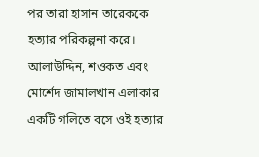পর তারা হাসান তারেককে হত্যার পরিকল্পনা করে। আলাউদ্দিন, শওকত এবং মোর্শেদ জামালখান এলাকার একটি গলিতে বসে ওই হত্যার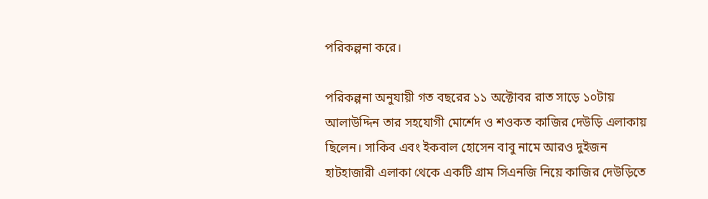পরিকল্পনা করে।

পরিকল্পনা অনুযায়ী গত বছরের ১১ অক্টোবর রাত সাড়ে ১০টায় আলাউদ্দিন তার সহযোগী মোর্শেদ ও শওকত কাজির দেউড়ি এলাকায় ছিলেন। সাকিব এবং ইকবাল হোসেন বাবু নামে আরও দুইজন হাটহাজারী এলাকা থেকে একটি গ্রাম সিএনজি নিয়ে কাজির দেউড়িতে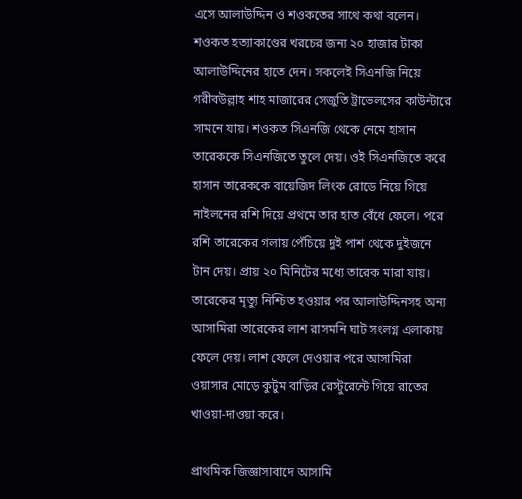এসে আলাউদ্দিন ও শওকতের সাথে কথা বলেন। শওকত হত্যাকাণ্ডের খরচের জন্য ২০ হাজার টাকা আলাউদ্দিনের হাতে দেন। সকলেই সিএনজি নিয়ে গরীবউল্লাহ শাহ মাজারের সেজুতি ট্রাভেলসের কাউন্টারে সামনে যায়। শওকত সিএনজি থেকে নেমে হাসান তারেককে সিএনজিতে তুলে দেয়। ওই সিএনজিতে করে হাসান তারেককে বায়েজিদ লিংক রোডে নিয়ে গিয়ে নাইলনের রশি দিয়ে প্রথমে তার হাত বেঁধে ফেলে। পরে রশি তারেকের গলায় পেঁচিয়ে দুই পাশ থেকে দুইজনে টান দেয়। প্রায় ২০ মিনিটের মধ্যে তারেক মারা যায়। তারেকের মৃত্যু নিশ্চিত হওয়ার পর আলাউদ্দিনসহ অন্য আসামিরা তারেকের লাশ রাসমনি ঘাট সংলগ্ন এলাকায় ফেলে দেয়। লাশ ফেলে দেওয়ার পরে আসামিরা ওয়াসার মোড়ে কুটুম বাড়ির রেস্টুরেন্টে গিয়ে রাতের খাওয়া-দাওয়া করে।

প্রাথমিক জিজ্ঞাসাবাদে আসামি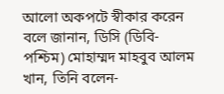আলো অকপটে স্বীকার করেন বলে জানান, ডিসি (ডিবি-পশ্চিম) মোহাম্মদ মাহবুব আলম খান, তিনি বলেন-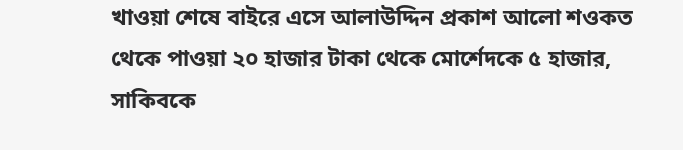খাওয়া শেষে বাইরে এসে আলাউদ্দিন প্রকাশ আলো শওকত থেকে পাওয়া ২০ হাজার টাকা থেকে মোর্শেদকে ৫ হাজার, সাকিবকে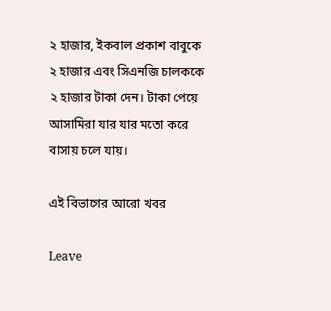২ হাজার, ইকবাল প্রকাশ বাবুকে ২ হাজার এবং সিএনজি চালককে ২ হাজার টাকা দেন। টাকা পেয়ে আসামিরা যার যার মতো করে বাসায় চলে যায়।

এই বিভাগের আরো খবর

Leave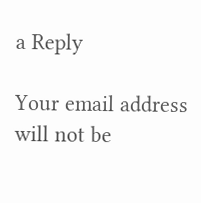a Reply

Your email address will not be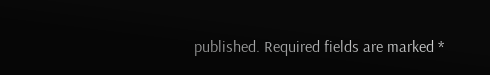published. Required fields are marked *